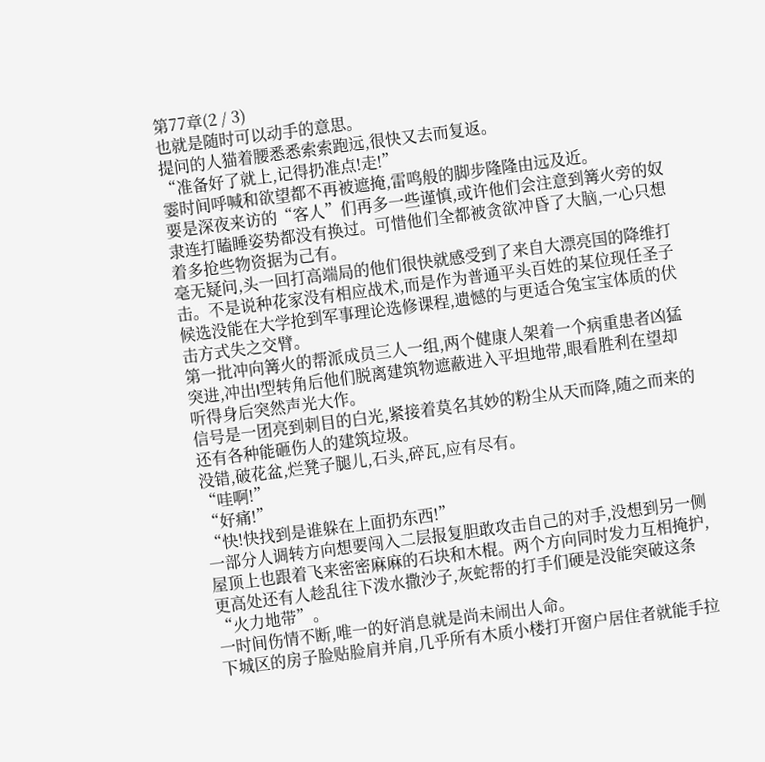第77章(2 / 3)
也就是随时可以动手的意思。
提问的人猫着腰悉悉索索跑远,很快又去而复返。
“准备好了就上,记得扔准点!走!”
霎时间呼喊和欲望都不再被遮掩,雷鸣般的脚步隆隆由远及近。
要是深夜来访的“客人”们再多一些谨慎,或许他们会注意到篝火旁的奴隶连打瞌睡姿势都没有换过。可惜他们全都被贪欲冲昏了大脑,一心只想着多抢些物资据为己有。
毫无疑问,头一回打高端局的他们很快就感受到了来自大漂亮国的降维打击。不是说种花家没有相应战术,而是作为普通平头百姓的某位现任圣子候选没能在大学抢到军事理论选修课程,遗憾的与更适合兔宝宝体质的伏击方式失之交臂。
第一批冲向篝火的帮派成员三人一组,两个健康人架着一个病重患者凶猛突进,冲出l型转角后他们脱离建筑物遮蔽进入平坦地带,眼看胜利在望却听得身后突然声光大作。
信号是一团亮到刺目的白光,紧接着莫名其妙的粉尘从天而降,随之而来的还有各种能砸伤人的建筑垃圾。
没错,破花盆,烂凳子腿儿,石头,碎瓦,应有尽有。
“哇啊!”
“好痛!”
“快!快找到是谁躲在上面扔东西!”
一部分人调转方向想要闯入二层报复胆敢攻击自己的对手,没想到另一侧屋顶上也跟着飞来密密麻麻的石块和木棍。两个方向同时发力互相掩护,更高处还有人趁乱往下泼水撒沙子,灰蛇帮的打手们硬是没能突破这条“火力地带”。
一时间伤情不断,唯一的好消息就是尚未闹出人命。
下城区的房子脸贴脸肩并肩,几乎所有木质小楼打开窗户居住者就能手拉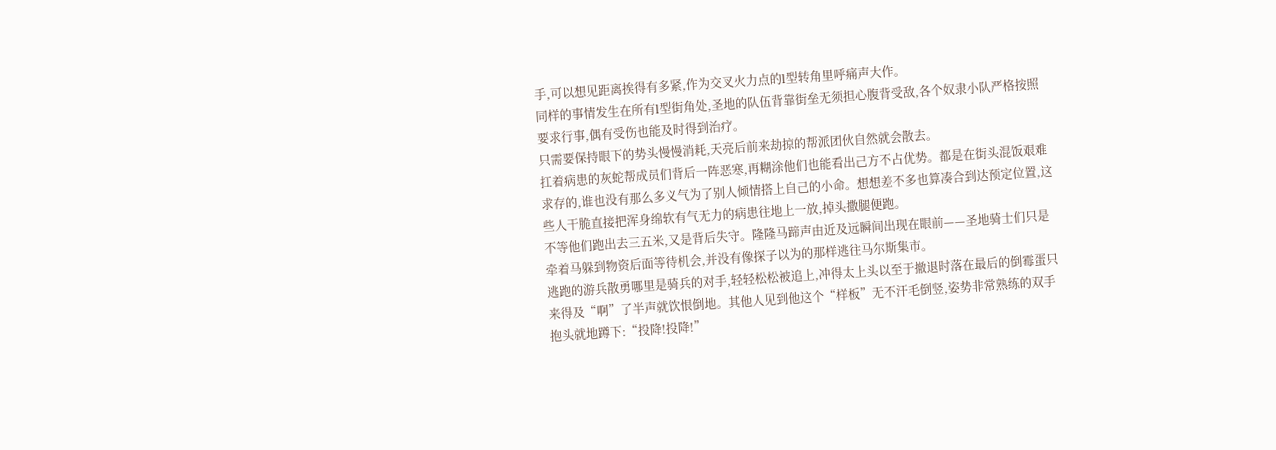手,可以想见距离挨得有多紧,作为交叉火力点的l型转角里呼痛声大作。
同样的事情发生在所有l型街角处,圣地的队伍背靠街垒无须担心腹背受敌,各个奴隶小队严格按照要求行事,偶有受伤也能及时得到治疗。
只需要保持眼下的势头慢慢消耗,天亮后前来劫掠的帮派团伙自然就会散去。
扛着病患的灰蛇帮成员们背后一阵恶寒,再糊涂他们也能看出己方不占优势。都是在街头混饭艰难求存的,谁也没有那么多义气为了别人倾情搭上自己的小命。想想差不多也算凑合到达预定位置,这些人干脆直接把浑身绵软有气无力的病患往地上一放,掉头撒腿便跑。
不等他们跑出去三五米,又是背后失守。隆隆马蹄声由近及远瞬间出现在眼前——圣地骑士们只是牵着马躲到物资后面等待机会,并没有像探子以为的那样逃往马尔斯集市。
逃跑的游兵散勇哪里是骑兵的对手,轻轻松松被追上,冲得太上头以至于撤退时落在最后的倒霉蛋只来得及“啊”了半声就饮恨倒地。其他人见到他这个“样板”无不汗毛倒竖,姿势非常熟练的双手抱头就地蹲下:“投降!投降!”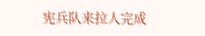宪兵队来拉人完成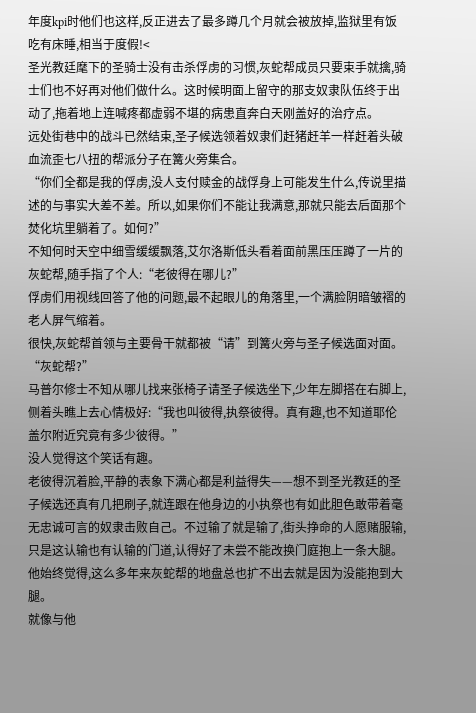年度kpi时他们也这样,反正进去了最多蹲几个月就会被放掉,监狱里有饭吃有床睡,相当于度假!<
圣光教廷麾下的圣骑士没有击杀俘虏的习惯,灰蛇帮成员只要束手就擒,骑士们也不好再对他们做什么。这时候明面上留守的那支奴隶队伍终于出动了,拖着地上连喊疼都虚弱不堪的病患直奔白天刚盖好的治疗点。
远处街巷中的战斗已然结束,圣子候选领着奴隶们赶猪赶羊一样赶着头破血流歪七八扭的帮派分子在篝火旁集合。
“你们全都是我的俘虏,没人支付赎金的战俘身上可能发生什么,传说里描述的与事实大差不差。所以,如果你们不能让我满意,那就只能去后面那个焚化坑里躺着了。如何?”
不知何时天空中细雪缓缓飘落,艾尔洛斯低头看着面前黑压压蹲了一片的灰蛇帮,随手指了个人:“老彼得在哪儿?”
俘虏们用视线回答了他的问题,最不起眼儿的角落里,一个满脸阴暗皱褶的老人屏气缩着。
很快,灰蛇帮首领与主要骨干就都被“请”到篝火旁与圣子候选面对面。
“灰蛇帮?”
马普尔修士不知从哪儿找来张椅子请圣子候选坐下,少年左脚搭在右脚上,侧着头瞧上去心情极好:“我也叫彼得,执祭彼得。真有趣,也不知道耶伦盖尔附近究竟有多少彼得。”
没人觉得这个笑话有趣。
老彼得沉着脸,平静的表象下满心都是利益得失——想不到圣光教廷的圣子候选还真有几把刷子,就连跟在他身边的小执祭也有如此胆色敢带着毫无忠诚可言的奴隶击败自己。不过输了就是输了,街头挣命的人愿赌服输,只是这认输也有认输的门道,认得好了未尝不能改换门庭抱上一条大腿。
他始终觉得,这么多年来灰蛇帮的地盘总也扩不出去就是因为没能抱到大腿。
就像与他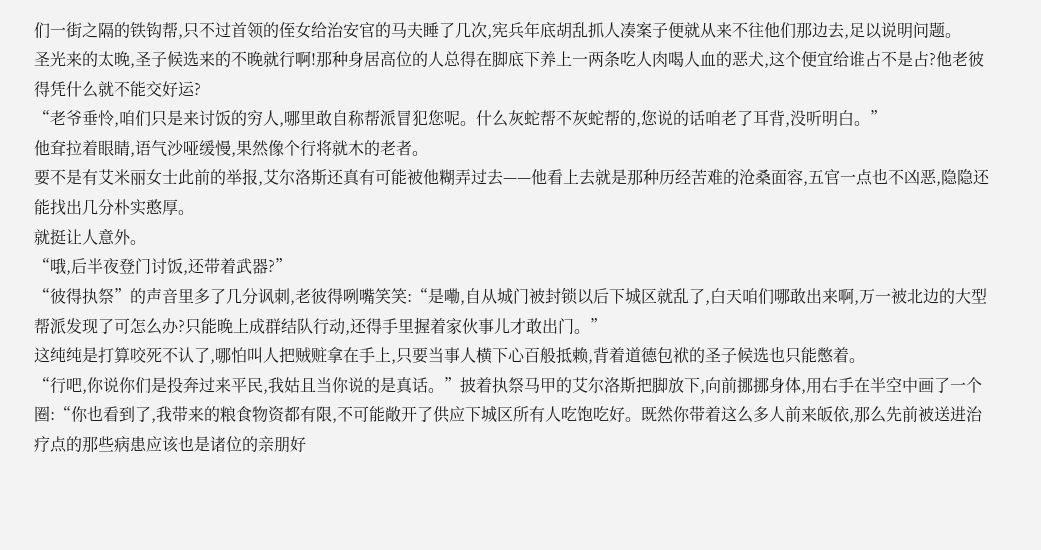们一街之隔的铁钩帮,只不过首领的侄女给治安官的马夫睡了几次,宪兵年底胡乱抓人凑案子便就从来不往他们那边去,足以说明问题。
圣光来的太晚,圣子候选来的不晚就行啊!那种身居高位的人总得在脚底下养上一两条吃人肉喝人血的恶犬,这个便宜给谁占不是占?他老彼得凭什么就不能交好运?
“老爷垂怜,咱们只是来讨饭的穷人,哪里敢自称帮派冒犯您呢。什么灰蛇帮不灰蛇帮的,您说的话咱老了耳背,没听明白。”
他耷拉着眼睛,语气沙哑缓慢,果然像个行将就木的老者。
要不是有艾米丽女士此前的举报,艾尔洛斯还真有可能被他糊弄过去——他看上去就是那种历经苦难的沧桑面容,五官一点也不凶恶,隐隐还能找出几分朴实憨厚。
就挺让人意外。
“哦,后半夜登门讨饭,还带着武器?”
“彼得执祭”的声音里多了几分讽刺,老彼得咧嘴笑笑:“是嘞,自从城门被封锁以后下城区就乱了,白天咱们哪敢出来啊,万一被北边的大型帮派发现了可怎么办?只能晚上成群结队行动,还得手里握着家伙事儿才敢出门。”
这纯纯是打算咬死不认了,哪怕叫人把贼赃拿在手上,只要当事人横下心百般抵赖,背着道德包袱的圣子候选也只能憋着。
“行吧,你说你们是投奔过来平民,我姑且当你说的是真话。”披着执祭马甲的艾尔洛斯把脚放下,向前挪挪身体,用右手在半空中画了一个圈:“你也看到了,我带来的粮食物资都有限,不可能敞开了供应下城区所有人吃饱吃好。既然你带着这么多人前来皈依,那么先前被送进治疗点的那些病患应该也是诸位的亲朋好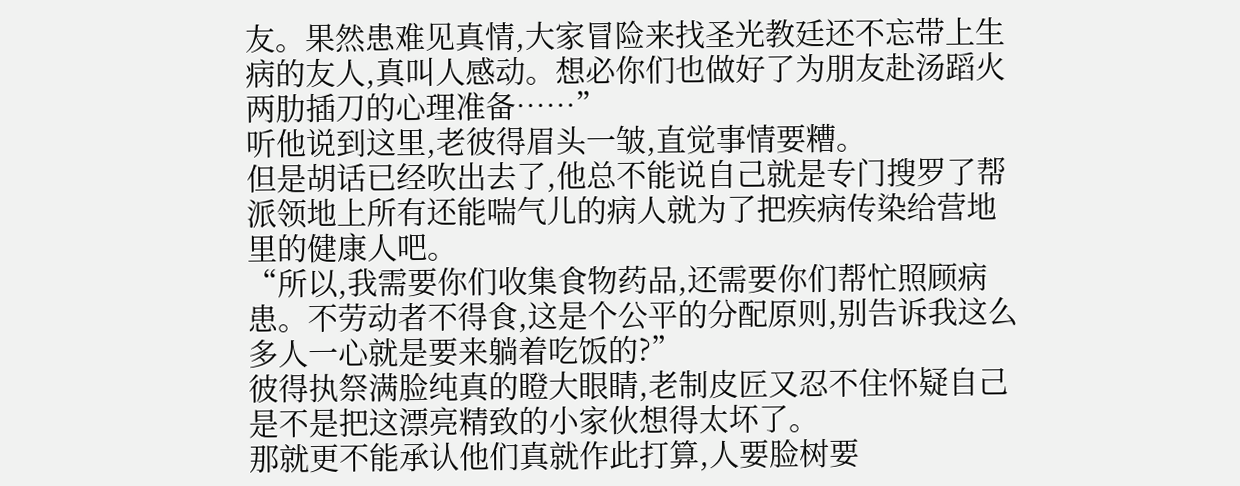友。果然患难见真情,大家冒险来找圣光教廷还不忘带上生病的友人,真叫人感动。想必你们也做好了为朋友赴汤蹈火两肋插刀的心理准备……”
听他说到这里,老彼得眉头一皱,直觉事情要糟。
但是胡话已经吹出去了,他总不能说自己就是专门搜罗了帮派领地上所有还能喘气儿的病人就为了把疾病传染给营地里的健康人吧。
“所以,我需要你们收集食物药品,还需要你们帮忙照顾病患。不劳动者不得食,这是个公平的分配原则,别告诉我这么多人一心就是要来躺着吃饭的?”
彼得执祭满脸纯真的瞪大眼睛,老制皮匠又忍不住怀疑自己是不是把这漂亮精致的小家伙想得太坏了。
那就更不能承认他们真就作此打算,人要脸树要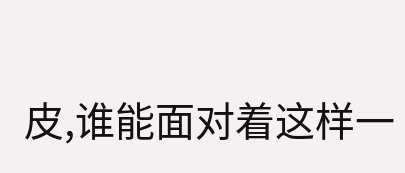皮,谁能面对着这样一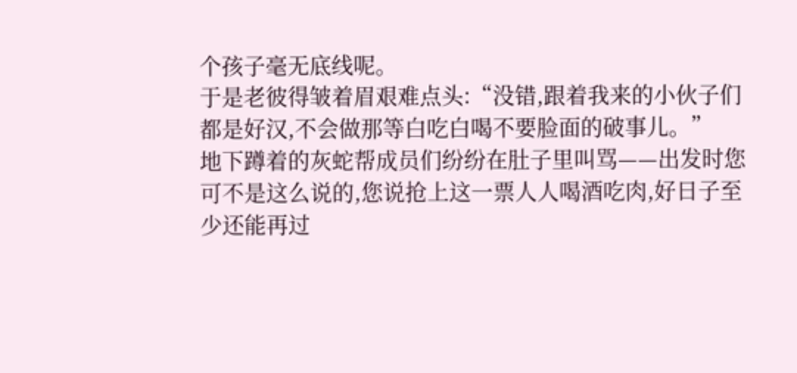个孩子毫无底线呢。
于是老彼得皱着眉艰难点头:“没错,跟着我来的小伙子们都是好汉,不会做那等白吃白喝不要脸面的破事儿。”
地下蹲着的灰蛇帮成员们纷纷在肚子里叫骂——出发时您可不是这么说的,您说抢上这一票人人喝酒吃肉,好日子至少还能再过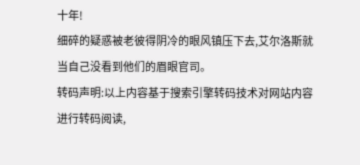十年!
细碎的疑惑被老彼得阴冷的眼风镇压下去,艾尔洛斯就当自己没看到他们的眉眼官司。
转码声明:以上内容基于搜索引擎转码技术对网站内容进行转码阅读,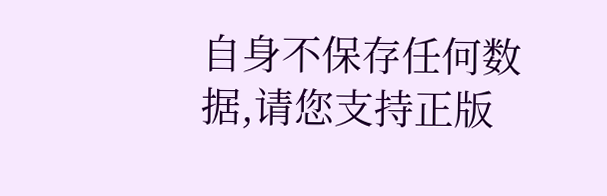自身不保存任何数据,请您支持正版